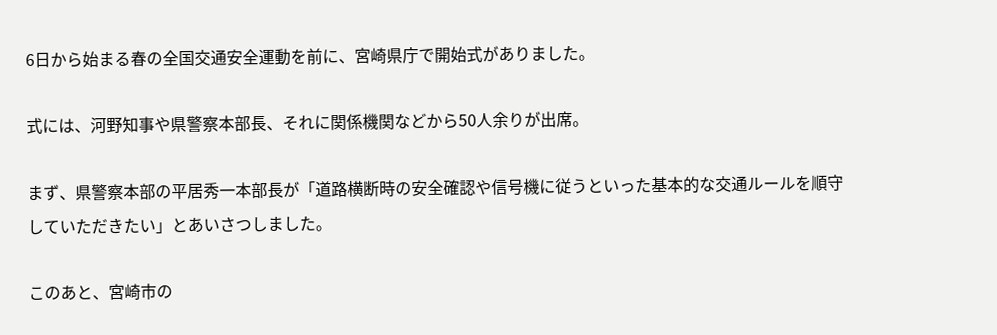6日から始まる春の全国交通安全運動を前に、宮崎県庁で開始式がありました。

式には、河野知事や県警察本部長、それに関係機関などから50人余りが出席。

まず、県警察本部の平居秀一本部長が「道路横断時の安全確認や信号機に従うといった基本的な交通ルールを順守していただきたい」とあいさつしました。

このあと、宮崎市の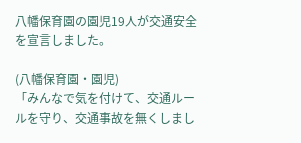八幡保育園の園児19人が交通安全を宣言しました。

(八幡保育園・園児)
「みんなで気を付けて、交通ルールを守り、交通事故を無くしまし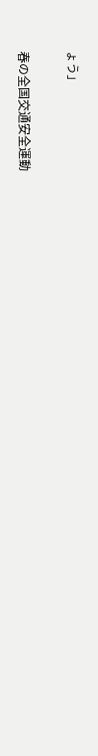ょう」

春の全国交通安全運動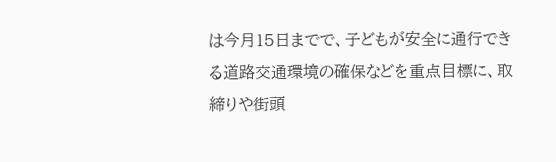は今月15日までで、子どもが安全に通行できる道路交通環境の確保などを重点目標に、取締りや街頭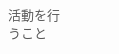活動を行うこと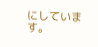にしています。